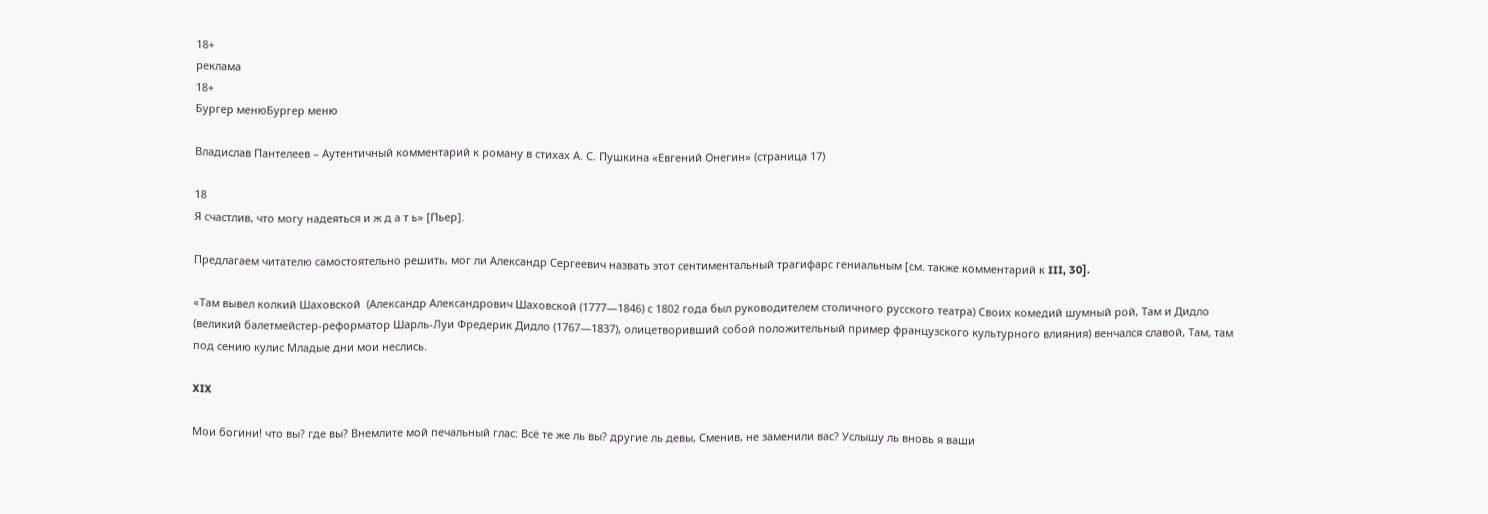18+
реклама
18+
Бургер менюБургер меню

Владислав Пантелеев – Аутентичный комментарий к роману в стихах А. С. Пушкина «Евгений Онегин» (страница 17)

18
Я счастлив, что могу надеяться и ж д а т ь» [Пьер].

Предлагаем читателю самостоятельно решить, мог ли Александр Сергеевич назвать этот сентиментальный трагифарс гениальным [см. также комментарий к III, 30].

«Там вывел колкий Шаховской  (Александр Александрович Шаховской (1777—1846) с 1802 года был руководителем столичного русского театра) Своих комедий шумный рой, Там и Дидло (великий балетмейстер-реформатор Шарль-Луи Фредерик Дидло (1767—1837), олицетворивший собой положительный пример французского культурного влияния) венчался славой, Там, там под сению кулис Младые дни мои неслись.

XIX

Мои богини! что вы? где вы? Внемлите мой печальный глас: Всё те же ль вы? другие ль девы, Сменив, не заменили вас? Услышу ль вновь я ваши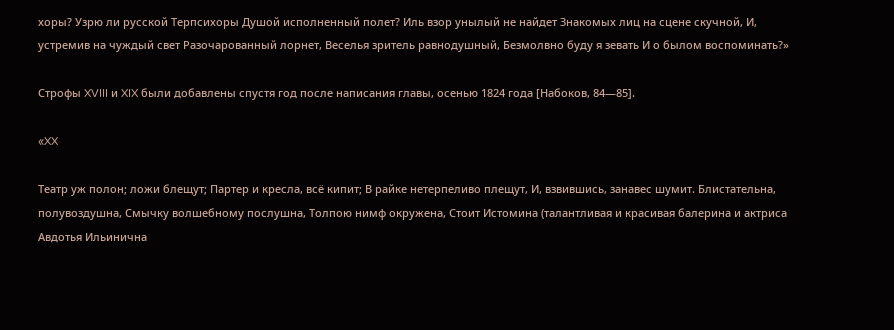хоры? Узрю ли русской Терпсихоры Душой исполненный полет? Иль взор унылый не найдет Знакомых лиц на сцене скучной, И, устремив на чуждый свет Разочарованный лорнет, Веселья зритель равнодушный, Безмолвно буду я зевать И о былом воспоминать?»

Строфы XVIII и XIX были добавлены спустя год после написания главы, осенью 1824 года [Набоков, 84—85].

«XX

Театр уж полон; ложи блещут; Партер и кресла, всё кипит; В райке нетерпеливо плещут, И, взвившись, занавес шумит. Блистательна, полувоздушна, Смычку волшебному послушна, Толпою нимф окружена, Стоит Истомина (талантливая и красивая балерина и актриса Авдотья Ильинична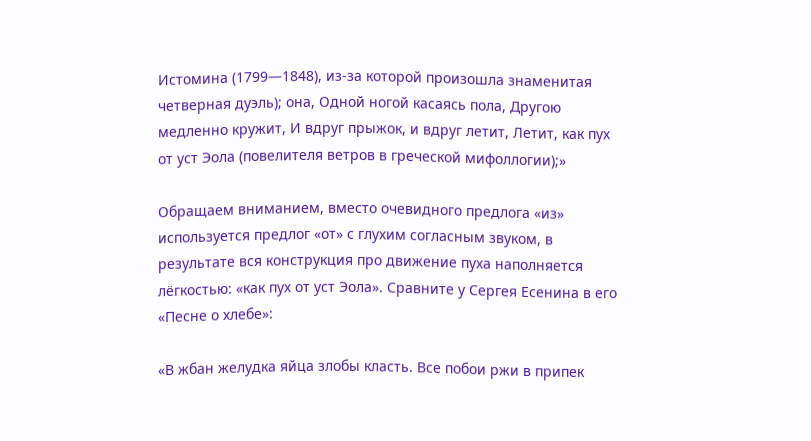Истомина (1799—1848), из-за которой произошла знаменитая четверная дуэль); она, Одной ногой касаясь пола, Другою медленно кружит, И вдруг прыжок, и вдруг летит, Летит, как пух от уст Эола (повелителя ветров в греческой мифоллогии);»

Обращаем вниманием, вместо очевидного предлога «из» используется предлог «от» с глухим согласным звуком, в результате вся конструкция про движение пуха наполняется лёгкостью: «как пух от уст Эола». Сравните у Сергея Есенина в его «Песне о хлебе»:

«В жбан желудка яйца злобы класть. Все побои ржи в припек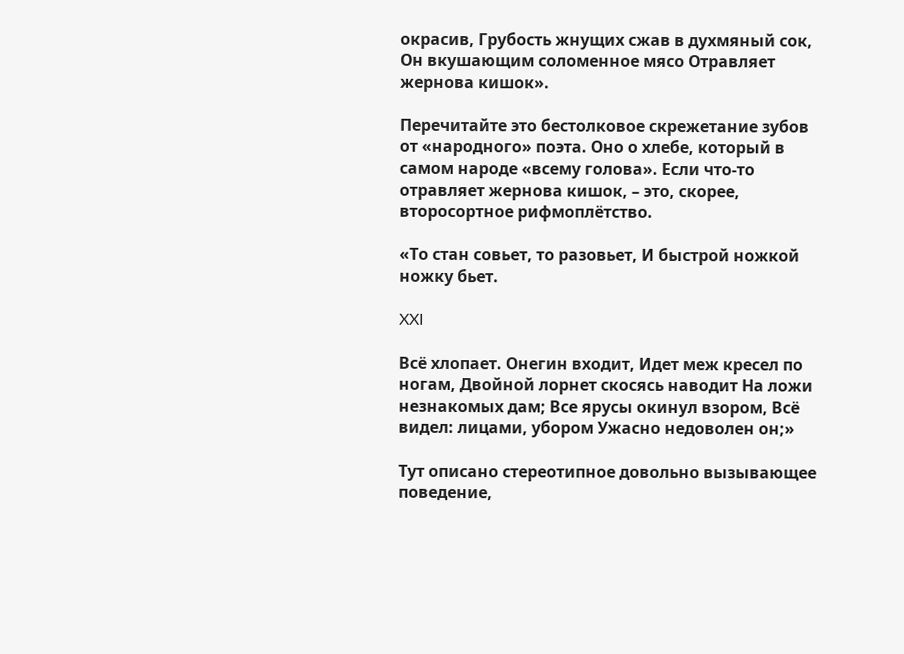окрасив, Грубость жнущих сжав в духмяный сок, Он вкушающим соломенное мясо Отравляет жернова кишок».

Перечитайте это бестолковое скрежетание зубов от «народного» поэта. Оно о хлебе, который в самом народе «всему голова». Если что-то отравляет жернова кишок, – это, скорее, второсортное рифмоплётство.

«То стан совьет, то разовьет, И быстрой ножкой ножку бьет.

XXI

Всё хлопает. Онегин входит, Идет меж кресел по ногам, Двойной лорнет скосясь наводит На ложи незнакомых дам; Все ярусы окинул взором, Всё видел: лицами, убором Ужасно недоволен он;»

Тут описано стереотипное довольно вызывающее поведение,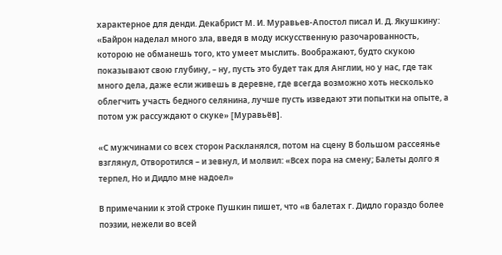характерное для денди. Декабрист М. И. Муравьев-Апостол писал И. Д. Якушкину: «Байрон наделал много зла, введя в моду искусственную разочарованность, которою не обманешь того, кто умеет мыслить. Воображают, будто скукою показывают свою глубину, – ну, пусть это будет так для Англии, но у нас, где так много дела, даже если живешь в деревне, где всегда возможно хоть несколько облегчить участь бедного селянина, лучше пусть изведают эти попытки на опыте, а потом уж рассуждают о скуке» [Муравьёв].

«С мужчинами со всех сторон Раскланялся, потом на сцену В большом рассеянье взглянул, Отворотился – и зевнул, И молвил: «Всех пора на смену; Балеты долго я терпел, Но и Дидло мне надоел»

В примечании к этой строке Пушкин пишет, что «в балетах г. Дидло гораздо более поэзии, нежели во всей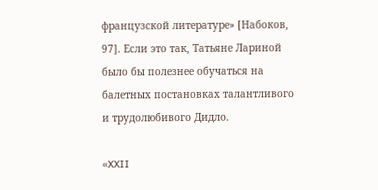французской литературе» [Набоков, 97]. Если это так, Татьяне Лариной было бы полезнее обучаться на балетных постановках талантливого и трудолюбивого Дидло.

«XXII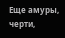Еще амуры, черти,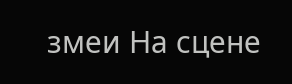змеи На сцене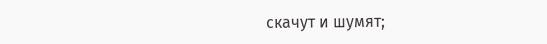скачут и шумят;